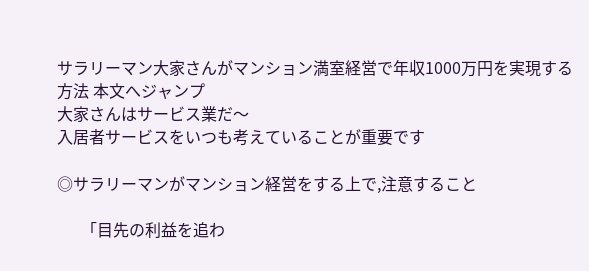サラリーマン大家さんがマンション満室経営で年収1000万円を実現する方法 本文へジャンプ
大家さんはサービス業だ〜
入居者サービスをいつも考えていることが重要です

◎サラリーマンがマンション経営をする上で,注意すること

      「目先の利益を追わ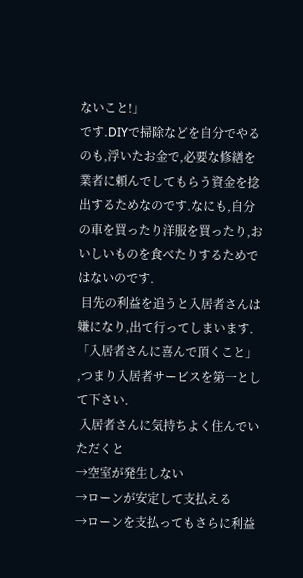ないこと!」
です.DIYで掃除などを自分でやるのも,浮いたお金で,必要な修繕を業者に頼んでしてもらう資金を捻出するためなのです.なにも,自分の車を買ったり洋服を買ったり,おいしいものを食べたりするためではないのです.
 目先の利益を追うと入居者さんは嫌になり,出て行ってしまいます.
「入居者さんに喜んで頂くこと」
,つまり入居者サービスを第一として下さい.
 入居者さんに気持ちよく住んでいただくと
→空室が発生しない
→ローンが安定して支払える
→ローンを支払ってもさらに利益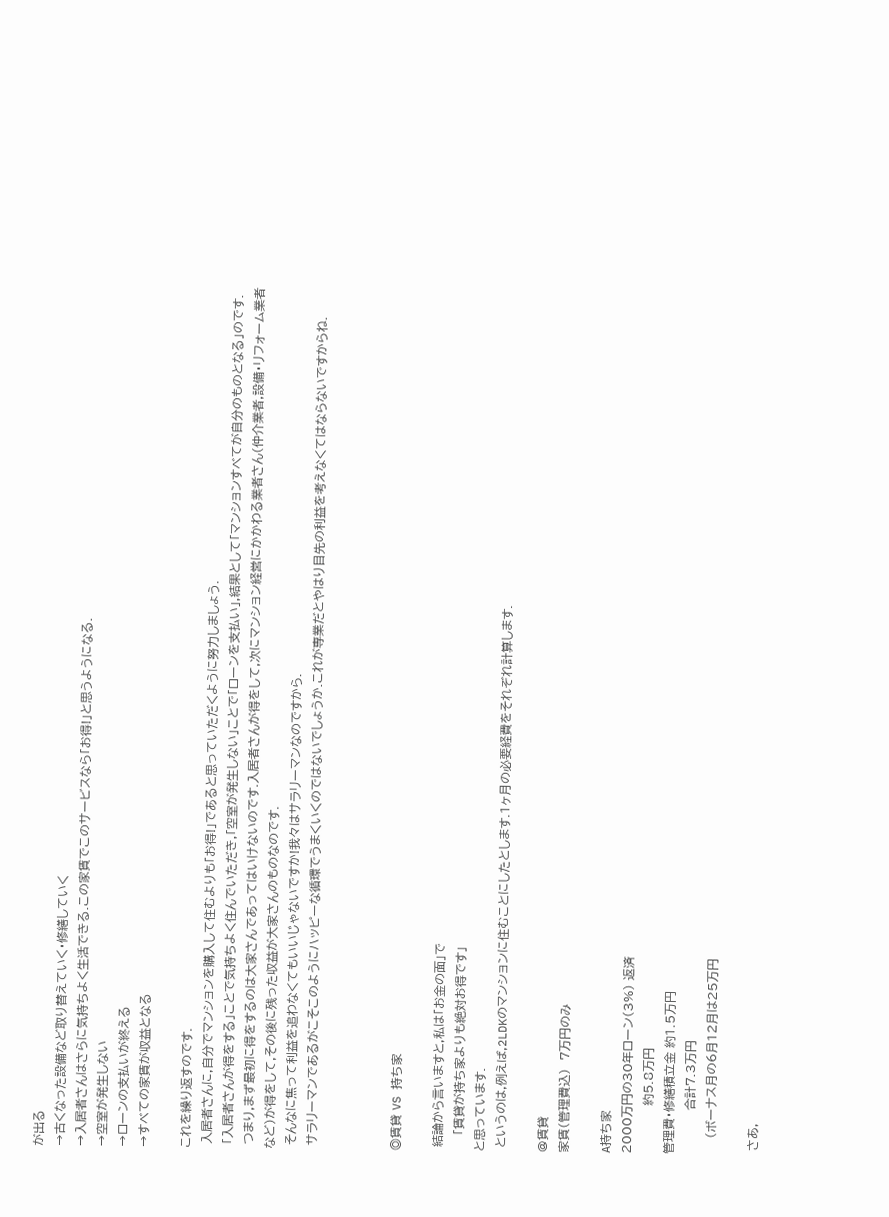が出る
→古くなった設備など取り替えていく・修繕していく
→入居者さんはさらに気持ちよく生活できる.この家賃でこのサービスなら「お得!」と思うようになる.
→空室が発生しない
→ローンの支払いが終える
→すべての家賃が収益となる

これを繰り返すのです.
 入居者さんに,自分でマンションを購入して住むよりも「お得!」であると思っていただくように努力しましょう.
 「入居者さんが得をする」ことで気持ちよく住んでいただき,「空室が発生しない」ことで「ローンを支払い」,結果として「マンションすべてが自分のものとなる」のです.
 つまり,まず最初に得をするのは大家さんであってはいけないのです.入居者さんが得をして,次にマンション経営にかかわる業者さん(仲介業者,設備・リフォーム業者など)が得をして,その後に残った収益が大家さんのものなのです.
 そんなに焦って利益を追わなくてもいいじゃないですか!我々はサラリーマンなのですから.
 サラリーマンであるがこそこのようにハッピーな循環でうまくいくのではないでしょうか.これが専業だとやはり目先の利益を考えなくてはならないですからね.



◎賃貸 VS 持ち家

 結論から言いますと,私は「お金の面」で
    「賃貸が持ち家よりも絶対お得です」
と思っています.
 というのは,例えば,2LDKのマンションに住むことにしたとします.1ヶ月の必要経費をそれぞれ計算します.

@賃貸
家賃(管理費込)  7万円のみ

A持ち家
2000万円の30年ローン(3%) 返済
            約5.8万円
管理費・修繕積立金 約1.5万円
           合計7.3万円
    (ボーナス月の6月12月は25万円

 さあ,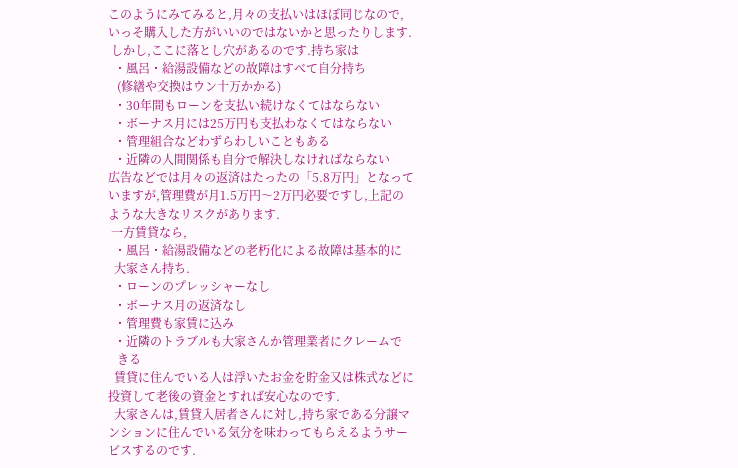このようにみてみると,月々の支払いはほぼ同じなので,いっそ購入した方がいいのではないかと思ったりします.
 しかし,ここに落とし穴があるのです.持ち家は
  ・風呂・給湯設備などの故障はすべて自分持ち
   (修繕や交換はウン十万かかる)
  ・30年間もローンを支払い続けなくてはならない
  ・ボーナス月には25万円も支払わなくてはならない
  ・管理組合などわずらわしいこともある
  ・近隣の人間関係も自分で解決しなければならない
広告などでは月々の返済はたったの「5.8万円」となっていますが,管理費が月1.5万円〜2万円必要ですし,上記のような大きなリスクがあります.
 一方賃貸なら,
  ・風呂・給湯設備などの老朽化による故障は基本的に
  大家さん持ち.
  ・ローンのプレッシャーなし
  ・ボーナス月の返済なし
  ・管理費も家賃に込み
  ・近隣のトラブルも大家さんか管理業者にクレームで
   きる
  賃貸に住んでいる人は浮いたお金を貯金又は株式などに投資して老後の資金とすれば安心なのです.
  大家さんは,賃貸入居者さんに対し,持ち家である分譲マンションに住んでいる気分を味わってもらえるようサービスするのです.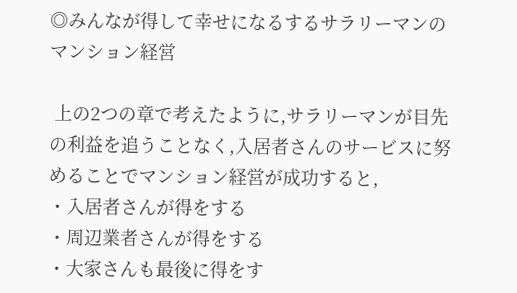◎みんなが得して幸せになるするサラリーマンのマンション経営

 上の2つの章で考えたように,サラリーマンが目先の利益を追うことなく,入居者さんのサービスに努めることでマンション経営が成功すると,
・入居者さんが得をする
・周辺業者さんが得をする
・大家さんも最後に得をす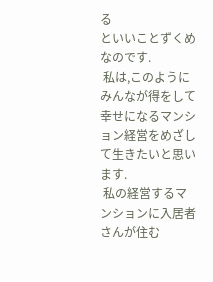る
といいことずくめなのです.
 私は,このようにみんなが得をして幸せになるマンション経営をめざして生きたいと思います.
 私の経営するマンションに入居者さんが住む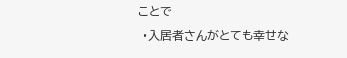ことで
 ・入居者さんがとても幸せな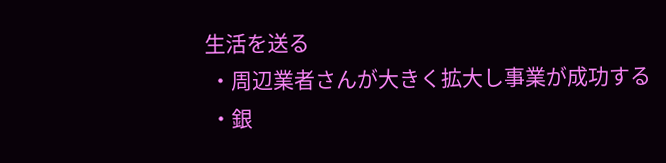生活を送る
 ・周辺業者さんが大きく拡大し事業が成功する
 ・銀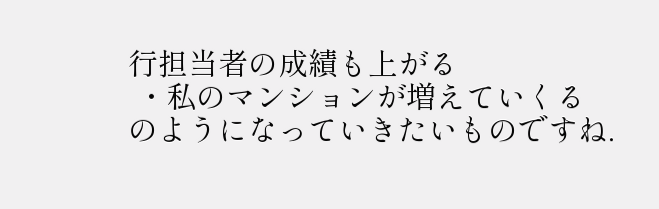行担当者の成績も上がる
 ・私のマンションが増えていくる
のようになっていきたいものですね.